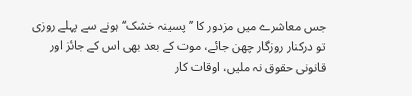جس معاشرے میں مزدور کا ’’پسینہ خشک‘‘ ہونے سے پہلے روزی تو درکنار روزگار چھن جائے، موت کے بعد بھی اس کے جائز اور قانونی حقوق نہ ملیں، اوقات کار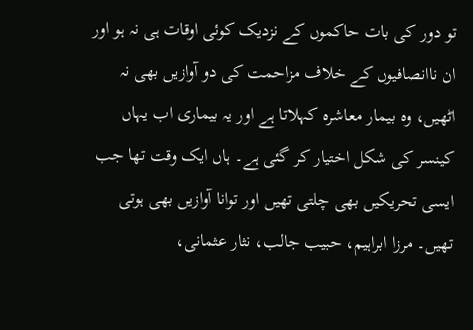تو دور کی بات حاکموں کے نزدیک کوئی اوقات ہی نہ ہو اور ان ناانصافیوں کے خلاف مزاحمت کی دو آوازیں بھی نہ اٹھیں، وہ بیمار معاشرہ کہلاتا ہے اور یہ بیماری اب یہاں کینسر کی شکل اختیار کر گئی ہے۔ ہاں ایک وقت تھا جب ایسی تحریکیں بھی چلتی تھیں اور توانا آوازیں بھی ہوتی تھیں۔ مرزا ابراہیم، حبیب جالب، نثار عثمانی،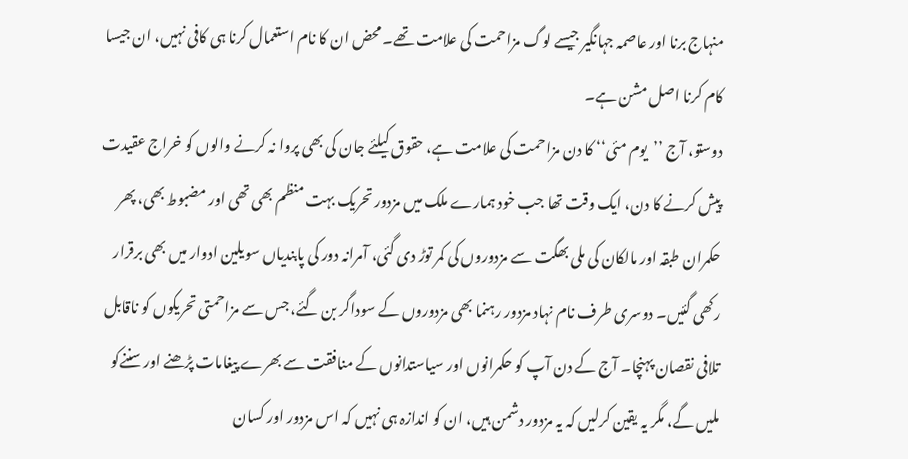منہاج برنا اور عاصمہ جہانگیر جیسے لوگ مزاحمت کی علامت تھے۔ محض ان کا نام استعمال کرنا ہی کافی نہیں، ان جیسا کام کرنا اصل مشن ہے۔
دوستو، آج ’’یوم مئی‘‘ کا دن مزاحمت کی علامت ہے، حقوق کیلئے جان کی بھی پروا نہ کرنے والوں کو خراج عقیدت پیش کرنے کا دن، ایک وقت تھا جب خود ہمارے ملک میں مزدور تحریک بہت منظم بھی تھی اور مضبوط بھی، پھر حکمران طبقہ اور مالکان کی ملی بھگت سے مزدوروں کی کمر توڑ دی گئی، آمرانہ دور کی پابندیاں سویلین ادوار میں بھی برقرار رکھی گئیں۔ دوسری طرف نام نہاد مزدور رہنما بھی مزدوروں کے سوداگر بن گئے، جس سے مزاحمتی تحریکوں کو ناقابل تلافی نقصان پہنچا۔ آج کے دن آپ کو حکمرانوں اور سیاستدانوں کے منافقت سے بھرے پیغامات پڑھنے اور سننےکو ملیں گے، مگر یہ یقین کرلیں کہ یہ مزدور دشمن ہیں، ان کو اندازہ ہی نہیں کہ اس مزدور اور کسان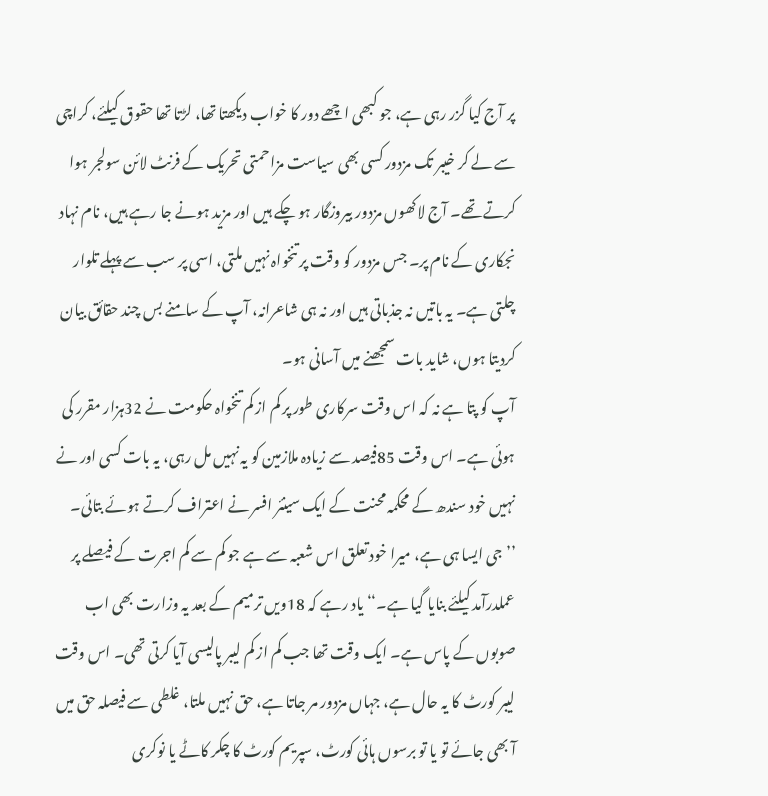پر آج کیا گزر رہی ہے، جو کبھی اچھے دور کا خواب دیکھتا تھا، لڑتا تھا حقوق کیلئے، کراچی سے لے کر خیبر تک مزدور کسی بھی سیاست مزاحمتی تحریک کے فرنٹ لائن سولجر ہوا کرتے تھے۔ آج لاکھوں مزدور بیروزگار ہو چکے ہیں اور مزید ہونے جا رہے ہیں، نام نہاد نجکاری کے نام پر۔ جس مزدور کو وقت پر تنخواہ نہیں ملتی، اسی پر سب سے پہلے تلوار چلتی ہے۔ یہ باتیں نہ جذباتی ہیں اور نہ ہی شاعرانہ، آپ کے سامنے بس چند حقائق بیان کردیتا ہوں، شاید بات سمجھنے میں آسانی ہو۔
آپ کو پتا ہے نہ کہ اس وقت سرکاری طور پر کم از کم تنخواہ حکومت نے 32ہزار مقرر کی ہوئی ہے۔ اس وقت 85فیصد سے زیادہ ملازمین کو یہ نہیں مل رہی، یہ بات کسی اور نے نہیں خود سندھ کے محکمہ محنت کے ایک سینئر افسر نے اعتراف کرتے ہوئے بتائی۔ ’’جی ایسا ہی ہے، میرا خود تعلق اس شعبہ سے ہے جو کم سے کم اجرت کے فیصلے پر عملدرآمد کیلئے بنایا گیا ہے۔‘‘ یاد رہے کہ 18ویں ترمیم کے بعد یہ وزارت بھی اب صوبوں کے پاس ہے۔ ایک وقت تھا جب کم از کم لیبر پالیسی آیا کرتی تھی۔ اس وقت لیبر کورٹ کا یہ حال ہے، جہاں مزدور مر جاتا ہے، حق نہیں ملتا، غلطی سے فیصلہ حق میں آ بھی جائے تو یا تو برسوں ہائی کورٹ، سپریم کورٹ کا چکر کاٹے یا نوکری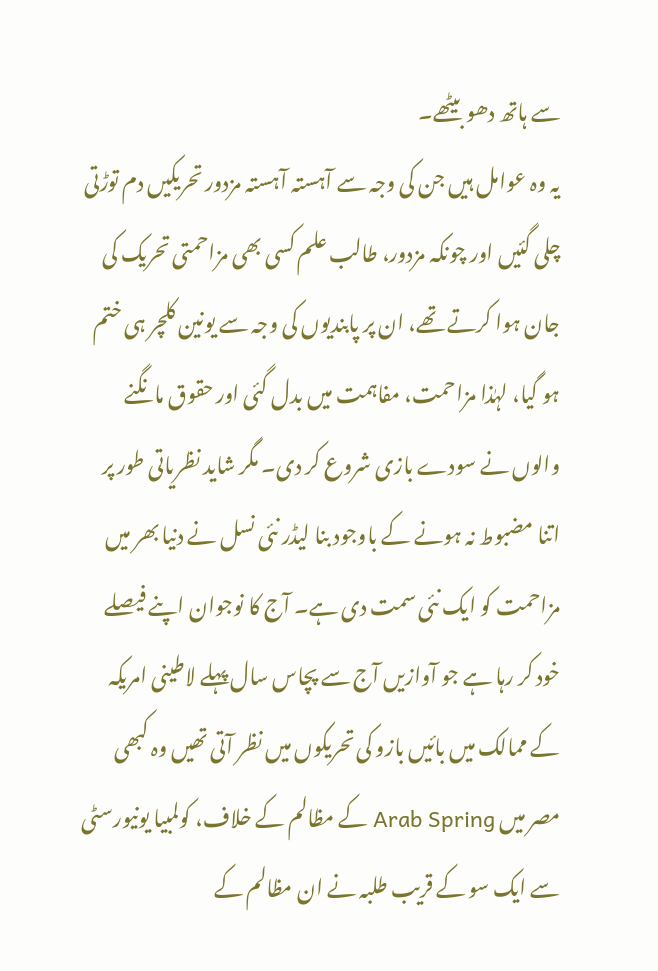سے ہاتھ دھو بیٹھے۔
یہ وہ عوامل ہیں جن کی وجہ سے آہستہ آہستہ مزدور تحریکیں دم توڑتی چلی گئیں اور چونکہ مزدور، طالب علم کسی بھی مزاحمتی تحریک کی جان ہوا کرتے تھے، ان پر پابندیوں کی وجہ سے یونین کلچر ہی ختم ہو گیا، لہٰذا مزاحمت، مفاہمت میں بدل گئی اور حقوق مانگنے والوں نے سودے بازی شروع کر دی۔ مگر شاید نظریاتی طور پر اتنا مضبوط نہ ہونے کے باوجود بنا لیڈر نئی نسل نے دنیا بھر میں مزاحمت کو ایک نئی سمت دی ہے۔ آج کا نوجوان اپنے فیصلے خود کر رہا ہے جو آوازیں آج سے پچاس سال پہلے لاطینی امریکہ کے ممالک میں بائیں بازو کی تحریکوں میں نظر آتی تھیں وہ کبھی مصر میں Arab Spring کے مظالم کے خلاف، کولمبیا یونیورسٹی سے ایک سو کے قریب طلبہ نے ان مظالم کے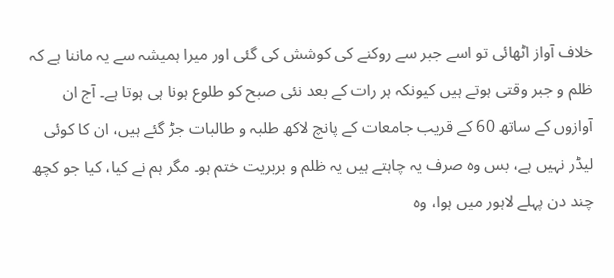خلاف آواز اٹھائی تو اسے جبر سے روکنے کی کوشش کی گئی اور میرا ہمیشہ سے یہ ماننا ہے کہ ظلم و جبر وقتی ہوتے ہیں کیونکہ ہر رات کے بعد نئی صبح کو طلوع ہونا ہی ہوتا ہے۔ آج ان آوازوں کے ساتھ 60 کے قریب جامعات کے پانچ لاکھ طلبہ و طالبات جڑ گئے ہیں، ان کا کوئی لیڈر نہیں ہے، بس وہ صرف یہ چاہتے ہیں یہ ظلم و بربریت ختم ہو۔ مگر ہم نے کیا، کیا جو کچھ چند دن پہلے لاہور میں ہوا، وہ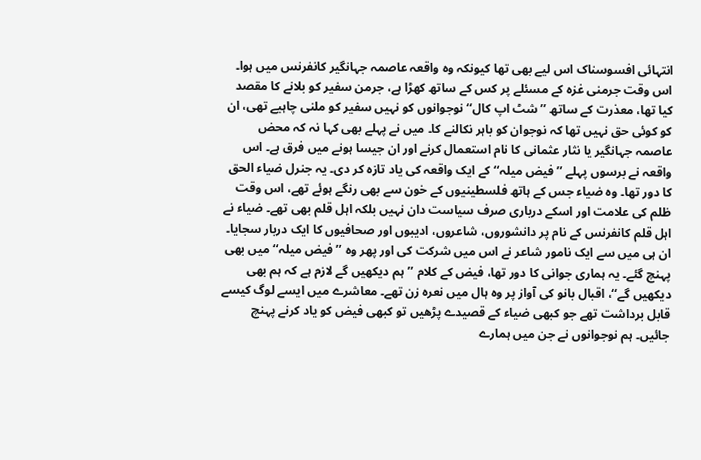انتہائی افسوسناک اس لیے بھی تھا کیونکہ وہ واقعہ عاصمہ جہانگیر کانفرنس میں ہوا۔ اس وقت جرمنی غزہ کے مسئلے پر کس کے ساتھ کھڑا ہے، جرمن سفیر کو بلانے کا مقصد کیا تھا، معذرت کے ساتھ ’’شٹ اپ کال‘‘ نوجوانوں کو نہیں سفیر کو ملنی چاہیے تھی، ان کو کوئی حق نہیں تھا کہ نوجوان کو باہر نکالنے کا۔ میں نے پہلے بھی کہا نہ کہ محض عاصمہ جہانگیر یا نثار عثمانی کا نام استعمال کرنے اور ان جیسا ہونے میں فرق ہے۔ اس واقعہ نے برسوں پہلے ’’فیض میلہ‘‘ کے ایک واقعہ کی یاد تازہ کر دی۔ یہ جنرل ضیاء الحق کا دور تھا۔ وہ ضیاء جس کے ہاتھ فلسطینیوں کے خون سے بھی رنگے ہوئے تھے، اس وقت ظلم کی علامت اور اسکے درباری صرف سیاست دان نہیں بلکہ اہل قلم بھی تھے۔ ضیاء نے اہل قلم کانفرنس کے نام پر دانشوروں، شاعروں، ادیبوں اور صحافیوں کا ایک دربار سجایا۔ ان ہی میں سے ایک نامور شاعر نے اس میں شرکت کی اور پھر وہ ’’فیض میلہ‘‘ میں بھی پہنچ گئے۔ یہ ہماری جوانی کا دور تھا، فیض کے کلام ’’ہم دیکھیں گے لازم ہے کہ ہم بھی دیکھیں گے‘‘، اقبال بانو کی آواز پر وہ ہال میں نعرہ زن تھے۔ معاشرے میں ایسے لوگ کیسے قابل برداشت تھے جو کبھی ضیاء کے قصیدے پڑھیں تو کبھی فیض کو یاد کرنے پہنچ جائیں۔ ہم نوجوانوں نے جن میں ہمارے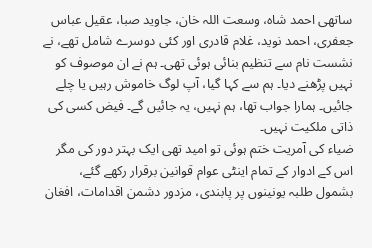ساتھی احمد شاہ، وسعت اللہ خان، جاوید صبا، عقیل عباس جعفری، احمد نوید، غلام قادری اور کئی دوسرے شامل تھے، نے نشست نام سے تنظیم بنائی ہوئی تھی۔ ہم نے ان موصوف کو نہیں پڑھنے دیا۔ ہم سے کہا گیا، آپ لوگ خاموش رہیں یا چلے جائیں۔ ہمارا جواب تھا، ہم نہیں، یہ جائیں گے۔ فیض کسی کی ذاتی ملکیت نہیں۔
ضیاء کی آمریت ختم ہوئی تو امید تھی ایک بہتر دور کی مگر اس کے ادوار کے تمام اینٹی عوام قوانین برقرار رکھے گئے، بشمول طلبہ یونینوں پر پابندی، مزدور دشمن اقدامات، افغان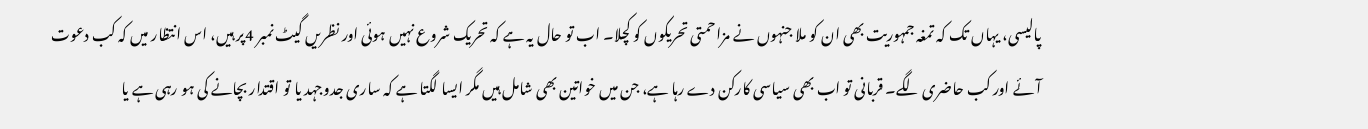پالیسی، یہاں تک کہ تمغہ جمہوریت بھی ان کو ملا جنہوں نے مزاحمتی تحریکوں کو کچلا۔ اب تو حال یہ ہے کہ تحریک شروع نہیں ہوئی اور نظریں گیٹ نمبر 4پر ہیں، اس انتظار میں کہ کب دعوت آئے اور کب حاضری لگے۔ قربانی تو اب بھی سیاسی کارکن دے رہا ہے، جن میں خواتین بھی شامل ہیں مگر ایسا لگتا ہے کہ ساری جدوجہد یا تو اقتدار بچانے کی ہو رہی ہے یا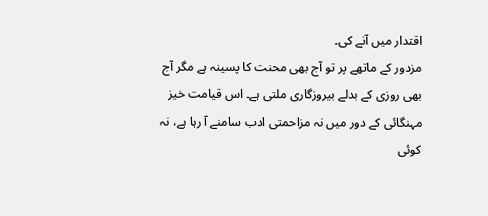اقتدار میں آنے کی۔
مزدور کے ماتھے پر تو آج بھی محنت کا پسینہ ہے مگر آج بھی روزی کے بدلے بیروزگاری ملتی ہے۔ اس قیامت خیز مہنگائی کے دور میں نہ مزاحمتی ادب سامنے آ رہا ہے، نہ کوئی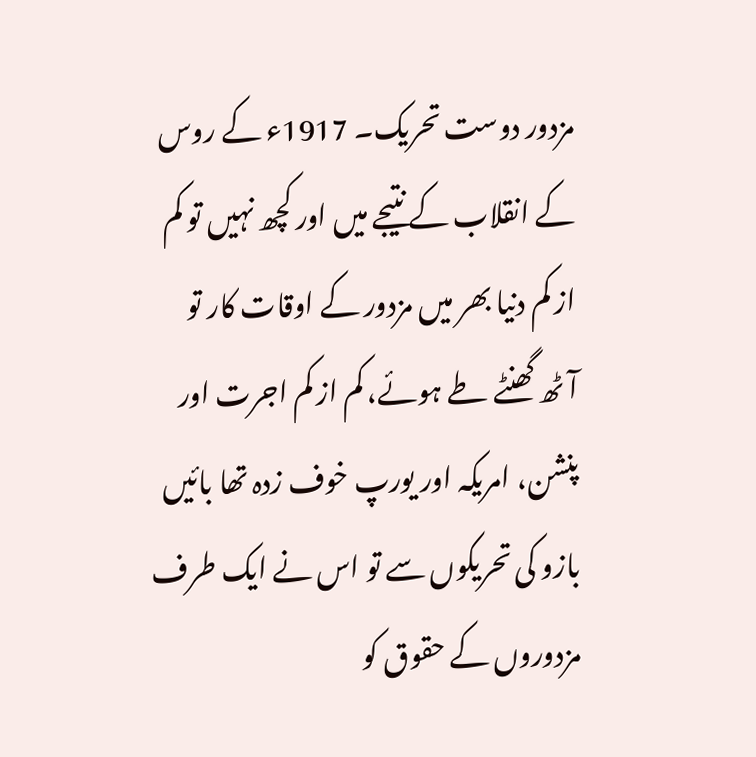مزدور دوست تحریک۔ 1917ء کے روس کے انقلاب کے نتیجے میں اور کچھ نہیں تو کم از کم دنیا بھر میں مزدور کے اوقات کار تو آٹھ گھنٹے طے ہوئے، کم از کم اجرت اور پنشن، امریکہ اور یورپ خوف زدہ تھا بائیں بازو کی تحریکوں سے تو اس نے ایک طرف مزدوروں کے حقوق کو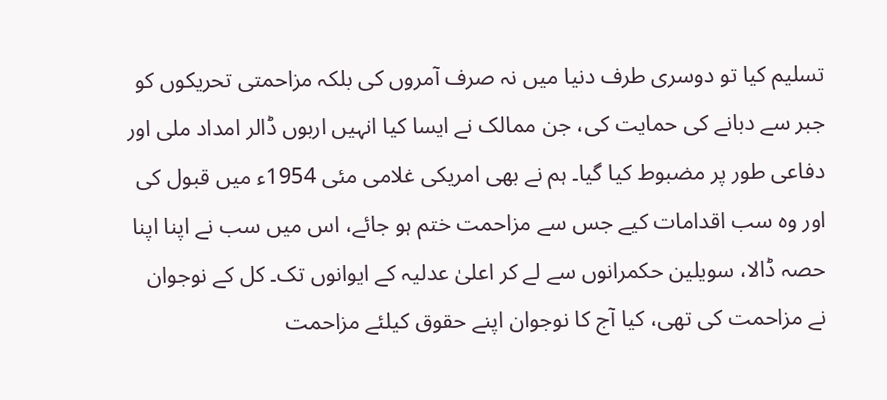تسلیم کیا تو دوسری طرف دنیا میں نہ صرف آمروں کی بلکہ مزاحمتی تحریکوں کو جبر سے دبانے کی حمایت کی، جن ممالک نے ایسا کیا انہیں اربوں ڈالر امداد ملی اور دفاعی طور پر مضبوط کیا گیا۔ ہم نے بھی امریکی غلامی مئی 1954ء میں قبول کی اور وہ سب اقدامات کیے جس سے مزاحمت ختم ہو جائے، اس میں سب نے اپنا اپنا حصہ ڈالا، سویلین حکمرانوں سے لے کر اعلیٰ عدلیہ کے ایوانوں تک۔ کل کے نوجوان نے مزاحمت کی تھی، کیا آج کا نوجوان اپنے حقوق کیلئے مزاحمت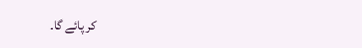کر پائے گا۔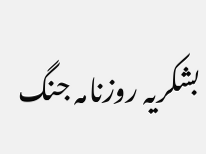بشکریہ روزنامہ جنگ